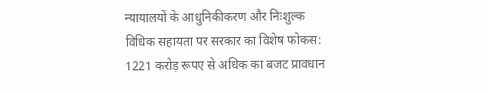न्यायालयों के आधुनिकीकरण और निःशुल्क विधिक सहायता पर सरकार का विशेष फोकस: 1221 करोड़ रूपए से अधिक का बजट प्रावधान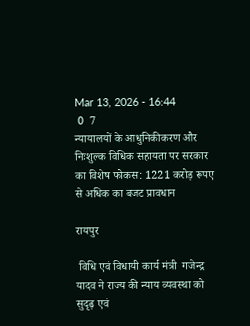Mar 13, 2026 - 16:44
 0  7
न्यायालयों के आधुनिकीकरण और निःशुल्क विधिक सहायता पर सरकार का विशेष फोकस: 1221 करोड़ रूपए से अधिक का बजट प्रावधान

रायपुर

 विधि एवं विधायी कार्य मंत्री  गजेन्द्र यादव ने राज्य की न्याय व्यवस्था को सुदृढ़ एवं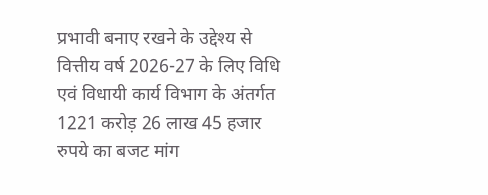प्रभावी बनाए रखने के उद्देश्य से वित्तीय वर्ष 2026-27 के लिए विधि एवं विधायी कार्य विभाग के अंतर्गत 1221 करोड़ 26 लाख 45 हजार रुपये का बजट मांग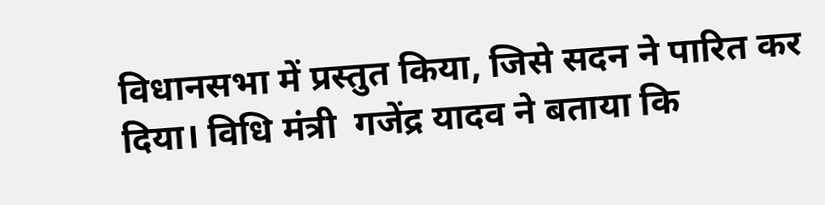विधानसभा में प्रस्तुत किया, जिसे सदन ने पारित कर दिया। विधि मंत्री  गजेंद्र यादव ने बताया कि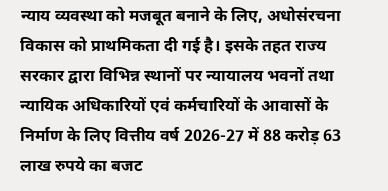न्याय व्यवस्था को मजबूत बनाने के लिए, अधोसंरचना विकास को प्राथमिकता दी गई है। इसके तहत राज्य सरकार द्वारा विभिन्न स्थानों पर न्यायालय भवनों तथा न्यायिक अधिकारियों एवं कर्मचारियों के आवासों के निर्माण के लिए वित्तीय वर्ष 2026-27 में 88 करोड़ 63 लाख रुपये का बजट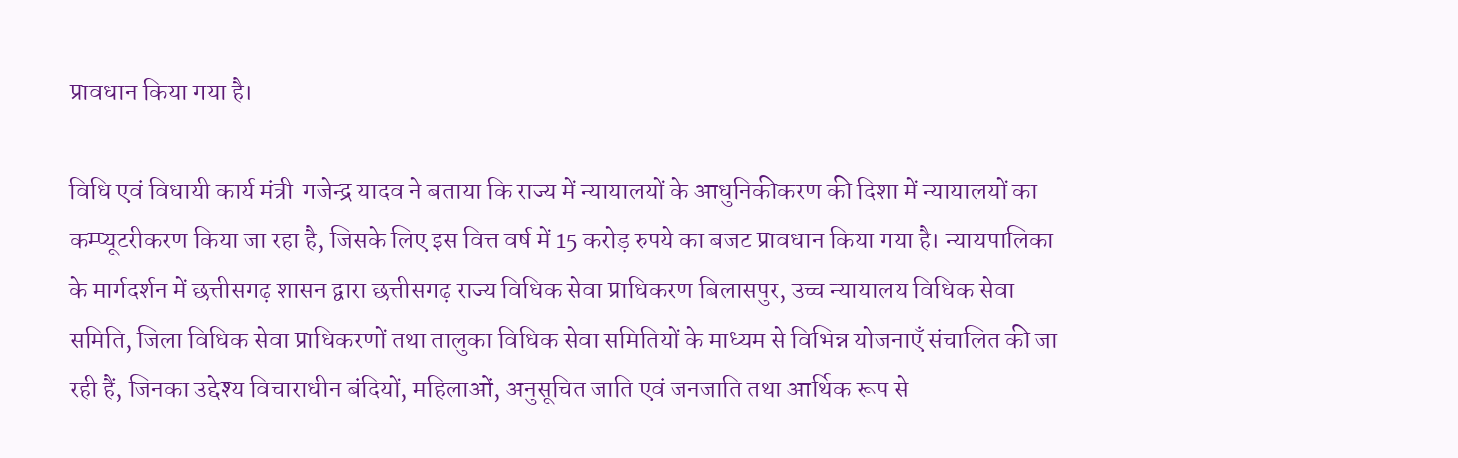प्रावधान किया गया है।

विधि एवं विधायी कार्य मंत्री  गजेन्द्र यादव ने बताया कि राज्य में न्यायालयों के आधुनिकीकरण की दिशा में न्यायालयों का कम्प्यूटरीकरण किया जा रहा है, जिसके लिए इस वित्त वर्ष में 15 करोड़ रुपये का बजट प्रावधान किया गया है। न्यायपालिका के मार्गदर्शन में छत्तीसगढ़ शासन द्वारा छत्तीसगढ़ राज्य विधिक सेवा प्राधिकरण बिलासपुर, उच्च न्यायालय विधिक सेवा समिति, जिला विधिक सेवा प्राधिकरणों तथा तालुका विधिक सेवा समितियों के माध्यम से विभिन्न योजनाएँ संचालित की जा रही हैं, जिनका उद्देश्य विचाराधीन बंदियों, महिलाओं, अनुसूचित जाति एवं जनजाति तथा आर्थिक रूप से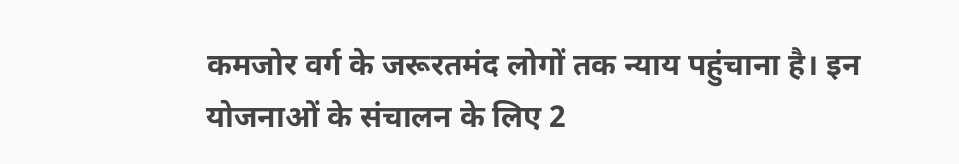कमजोर वर्ग के जरूरतमंद लोगों तक न्याय पहुंचाना है। इन योजनाओं के संचालन के लिए 2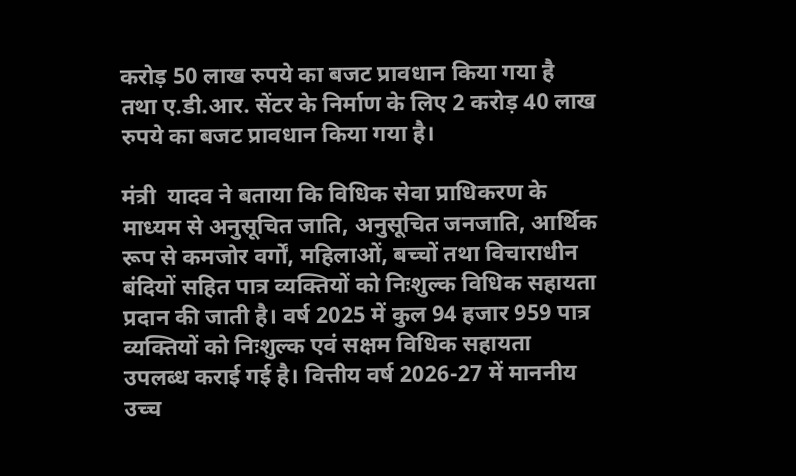करोड़ 50 लाख रुपये का बजट प्रावधान किया गया है तथा ए.डी.आर. सेंटर के निर्माण के लिए 2 करोड़ 40 लाख रुपये का बजट प्रावधान किया गया है।

मंत्री  यादव ने बताया कि विधिक सेवा प्राधिकरण के माध्यम से अनुसूचित जाति, अनुसूचित जनजाति, आर्थिक रूप से कमजोर वर्गों, महिलाओं, बच्चों तथा विचाराधीन बंदियों सहित पात्र व्यक्तियों को निःशुल्क विधिक सहायता प्रदान की जाती है। वर्ष 2025 में कुल 94 हजार 959 पात्र व्यक्तियों को निःशुल्क एवं सक्षम विधिक सहायता उपलब्ध कराई गई है। वित्तीय वर्ष 2026-27 में माननीय उच्च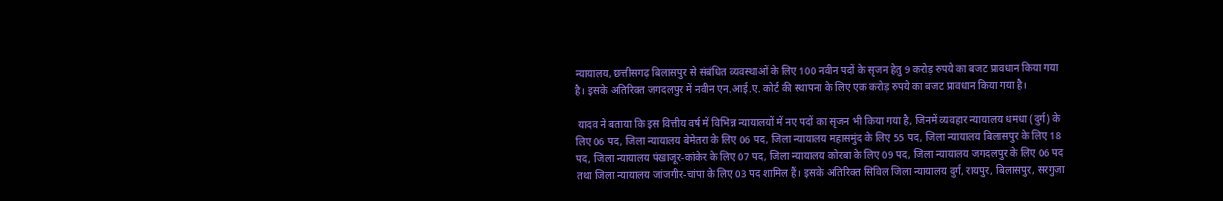न्यायालय, छत्तीसगढ़ बिलासपुर से संबंधित व्यवस्थाओं के लिए 100 नवीन पदों के सृजन हेतु 9 करोड़ रुपये का बजट प्रावधान किया गया है। इसके अतिरिक्त जगदलपुर में नवीन एन.आई.ए. कोर्ट की स्थापना के लिए एक करोड़ रुपये का बजट प्रावधान किया गया है।

 यादव ने बताया कि इस वित्तीय वर्ष में विभिन्न न्यायालयों में नए पदों का सृजन भी किया गया है, जिनमें व्यवहार न्यायालय धमधा (दुर्ग) के लिए 06 पद, जिला न्यायालय बेमेतरा के लिए 06 पद, जिला न्यायालय महासमुंद के लिए 55 पद, जिला न्यायालय बिलासपुर के लिए 18 पद, जिला न्यायालय पंखाजूर-कांकेर के लिए 07 पद, जिला न्यायालय कोरबा के लिए 09 पद, जिला न्यायालय जगदलपुर के लिए 06 पद तथा जिला न्यायालय जांजगीर-चांपा के लिए 03 पद शामिल हैं। इसके अतिरिक्त सिविल जिला न्यायालय दुर्ग, रायपुर, बिलासपुर, सरगुजा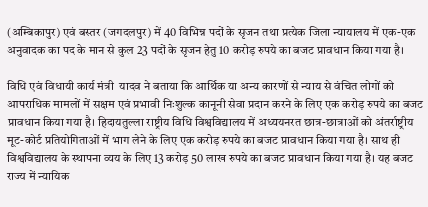(अम्बिकापुर) एवं बस्तर (जगदलपुर) में 40 विभिन्न पदों के सृजन तथा प्रत्येक जिला न्यायालय में एक-एक अनुवादक का पद के मान से कुल 23 पदों के सृजन हेतु 10 करोड़ रुपये का बजट प्रावधान किया गया है।

विधि एवं विधायी कार्य मंत्री  यादव ने बताया कि आर्थिक या अन्य कारणों से न्याय से वंचित लोगों को आपराधिक मामलों में सक्षम एवं प्रभावी निःशुल्क कानूनी सेवा प्रदान करने के लिए एक करोड़ रुपये का बजट प्रावधान किया गया है। हिदायतुल्ला राष्ट्रीय विधि विश्वविद्यालय में अध्ययनरत छात्र-छात्राओं को अंतर्राष्ट्रीय मूट-कोर्ट प्रतियोगिताओं में भाग लेने के लिए एक करोड़ रुपये का बजट प्रावधान किया गया है। साथ ही विश्वविद्यालय के स्थापना व्यय के लिए 13 करोड़ 50 लाख रुपये का बजट प्रावधान किया गया है। यह बजट राज्य में न्यायिक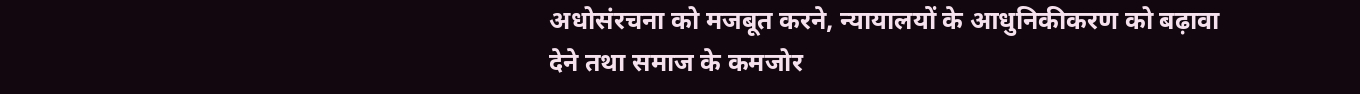अधोसंरचना को मजबूत करने, न्यायालयों के आधुनिकीकरण को बढ़ावा देने तथा समाज के कमजोर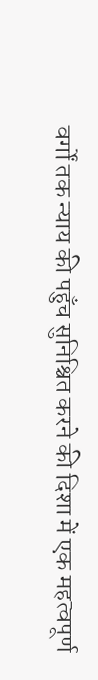वर्गों तक न्याय की पहुँच सुनिश्चित करने की दिशा में एक महत्वपूर्ण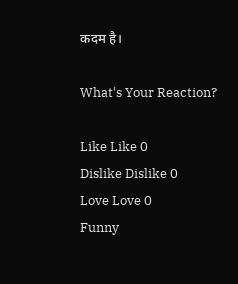कदम है।

What's Your Reaction?

Like Like 0
Dislike Dislike 0
Love Love 0
Funny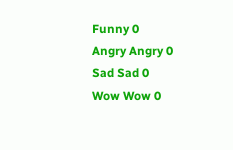Funny 0
Angry Angry 0
Sad Sad 0
Wow Wow 0